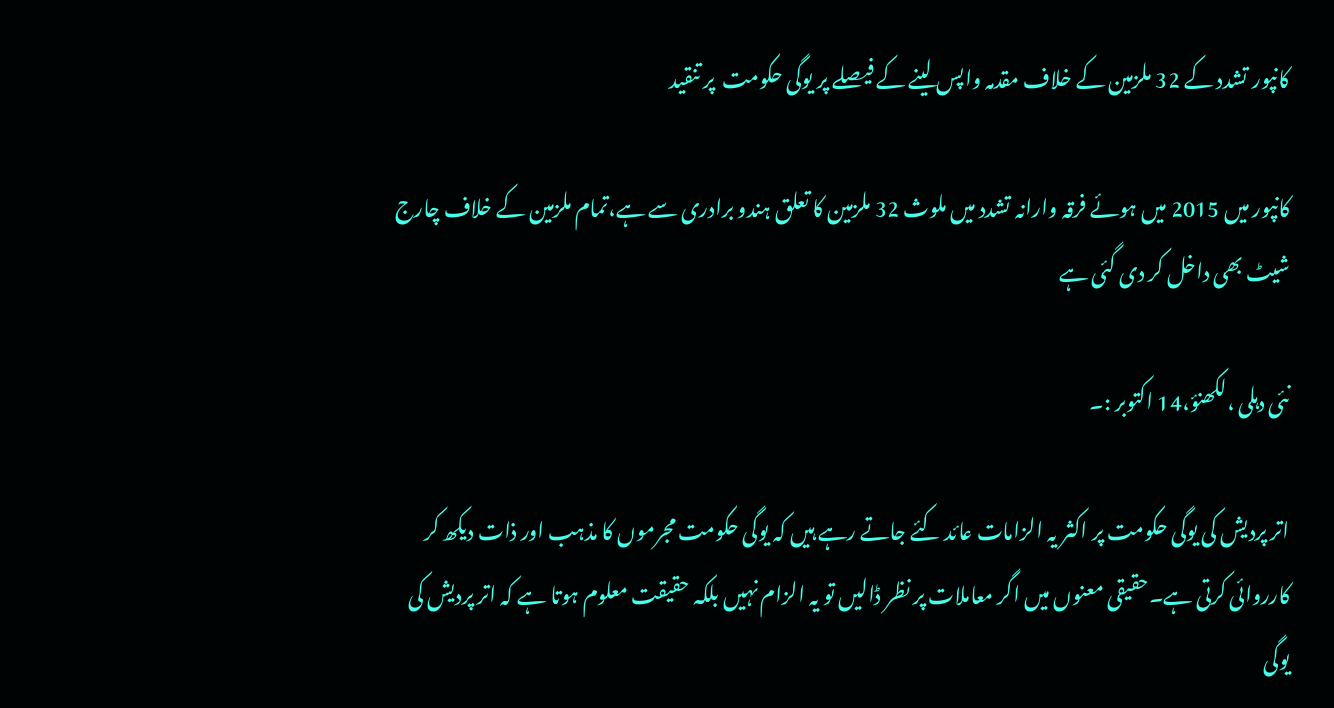کانپور تشدد کے 32 ملزمین کے خلاف مقدمہ واپس لینے کے فیصلے پر یوگی حکومت  پر تنقید

کانپور میں 2015 میں ہوئے فرقہ وارانہ تشدد میں ملوث 32 ملزمین کا تعلق ہندو برادری سے ہے،تمام ملزمین کے خلاف چارج شیٹ بھی داخل کر دی گئی ہے

نئی دہلی ،لکھنؤ،14 اکتوبر :۔

اتر پردیش کی یوگی حکومت پر اکثر یہ الزامات عائد کئے جاتے رہے ہیں کہ یوگی حکومت مجرموں کا مذہب اور ذات دیکھ کر کارروائی کرتی ہے۔حقیقی معنوں میں اگر معاملات پر نظر ڈالیں تو یہ الزام نہیں بلکہ حقیقت معلوم ہوتا ہے کہ اتر پردیش کی یوگی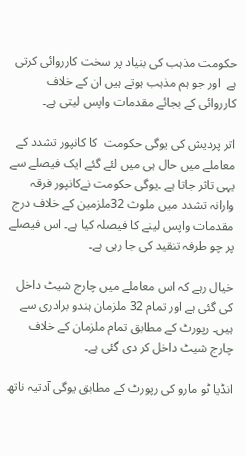حکومت مذہب کی بنیاد پر سخت کارروائی کرتی ہے  اور جو ہم مذہب ہوتے ہیں ان کے خلاف کارروائی کے بجائے مقدمات واپس لیتی ہے۔

اتر پردیش کی یوگی حکومت  کا کانپور تشدد کے معاملے میں حال ہی میں لئے گئے ایک فیصلے سے یہی تاثر جاتا ہے ۔یوگی حکومت نےکانپور فرقہ وارانہ تشدد میں ملوث 32ملزمین کے خلاف درج مقدمات واپس لینے کا فیصلہ کیا ہے۔ اس فیصلے پر چو طرفہ تنقید کی جا رہی ہے۔

خیال رہے کہ اس معاملے میں چارج شیٹ داخل کی گئی ہے اور تمام 32 ملزمان ہندو برادری سے ہیں۔ رپورٹ کے مطابق تمام ملزمان کے خلاف چارج شیٹ داخل کر دی گئی ہے۔

انڈیا ٹو مارو کی رپورٹ کے مطابق یوگی آدتیہ ناتھ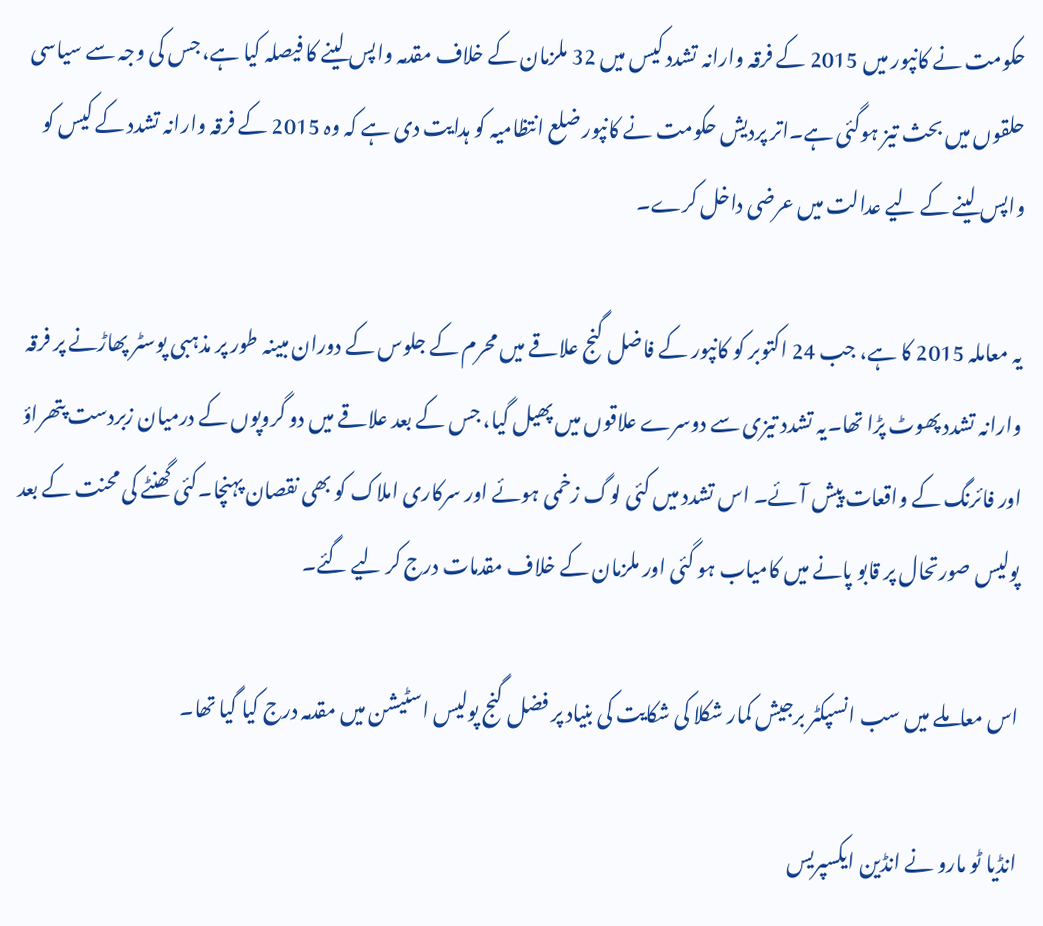حکومت نے کانپور میں 2015 کے فرقہ وارانہ تشدد کیس میں 32 ملزمان کے خلاف مقدمہ واپس لینے کا فیصلہ کیا ہے، جس کی وجہ سے سیاسی حلقوں میں بحث تیز ہوگئی ہے۔اتر پردیش حکومت نے کانپور ضلع انتظامیہ کو ہدایت دی ہے کہ وہ 2015 کے فرقہ وارانہ تشدد کے کیس کو واپس لینے کے لیے عدالت میں عرضی داخل کرے۔

یہ معاملہ 2015 کا ہے، جب 24 اکتوبر کو کانپور کے فاضل گنج علاقے میں محرم کے جلوس کے دوران مبینہ طور پر مذہبی پوسٹر پھاڑنے پر فرقہ وارانہ تشدد پھوٹ پڑا تھا۔یہ تشدد تیزی سے دوسرے علاقوں میں پھیل گیا، جس کے بعد علاقے میں دو گروپوں کے درمیان زبردست پتھراؤ اور فائرنگ کے واقعات پیش آئے۔ اس تشدد میں کئی لوگ زخمی ہوئے اور سرکاری املاک کو بھی نقصان پہنچا۔کئی گھنٹے کی محنت کے بعد پولیس صورتحال پر قابو پانے میں کامیاب ہو گئی اور ملزمان کے خلاف مقدمات درج کر لیے گئے۔

اس معاملے میں سب انسپکٹر برجیش کمار شکلا کی شکایت کی بنیاد پر فضل گنج پولیس اسٹیشن میں مقدمہ درج کیا گیا تھا۔

انڈیا ٹو مارو نے انڈین ایکسپریس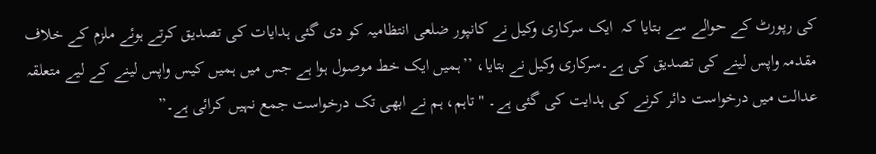کی رپورٹ کے حوالے سے بتایا کہ  ایک سرکاری وکیل نے کانپور ضلعی انتظامیہ کو دی گئی ہدایات کی تصدیق کرتے ہوئے ملزم کے خلاف مقدمہ واپس لینے کی تصدیق کی ہے۔سرکاری وکیل نے بتایا، ’’ہمیں ایک خط موصول ہوا ہے جس میں ہمیں کیس واپس لینے کے لیے متعلقہ عدالت میں درخواست دائر کرنے کی ہدایت کی گئی ہے۔ "تاہم، ہم نے ابھی تک درخواست جمع نہیں کرائی ہے۔”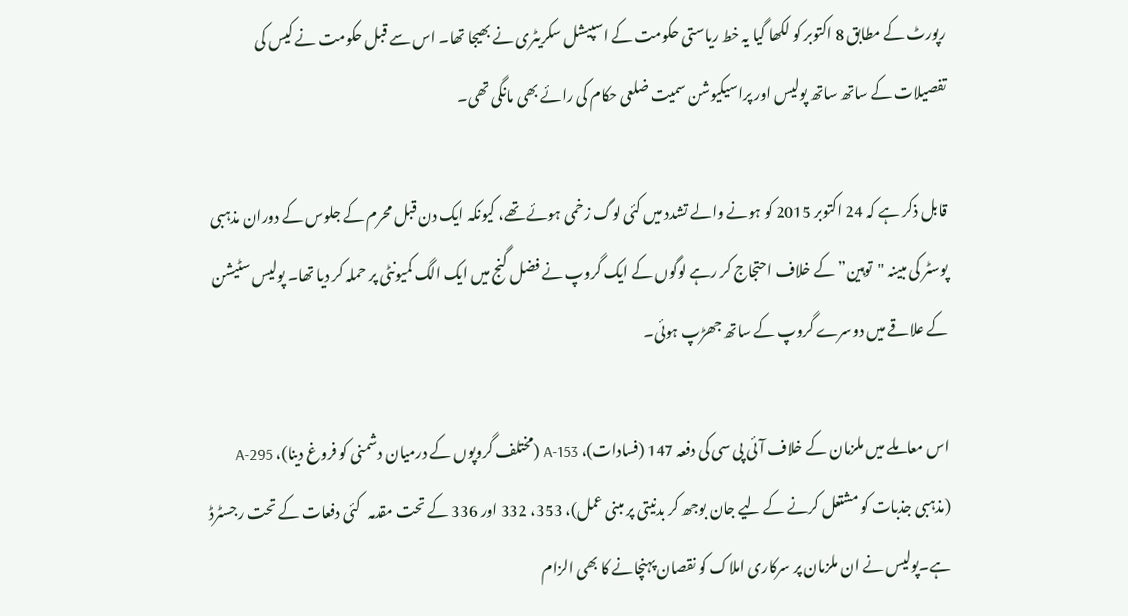رپورٹ کے مطابق 8 اکتوبر کو لکھا گیا یہ خط ریاستی حکومت کے اسپیشل سکریٹری نے بھیجا تھا۔ اس سے قبل حکومت نے کیس کی تفصیلات کے ساتھ ساتھ پولیس اور پراسیکیوشن سمیت ضلعی حکام کی رائے بھی مانگی تھی۔

قابل ذکر ہے کہ 24 اکتوبر 2015 کو ہونے والے تشدد میں کئی لوگ زخمی ہوئے تھے، کیونکہ ایک دن قبل محرم کے جلوس کے دوران مذہبی پوسٹر کی مبینہ "توہین” کے خلاف احتجاج کر رہے لوگوں کے ایک گروپ نے فضل گنج میں ایک الگ کمیونٹی پر حملہ کر دیا تھا۔ پولیس سٹیشن کے علاقے میں دوسرے گروپ کے ساتھ جھڑپ ہوئی۔

اس معاملے میں ملزمان کے خلاف آئی پی سی کی دفعہ 147 (فسادات)، 153-A (مختلف گروپوں کے درمیان دشمنی کو فروغ دینا)، 295-A (مذہبی جذبات کو مشتعل کرنے کے لیے جان بوجھ کر بدنیتی پر مبنی عمل)، 353، 332 اور 336 کے تحت مقدمہ   کئی دفعات کے تحت رجسٹرڈ ہے۔پولیس نے ان ملزمان پر سرکاری املاک کو نقصان پہنچانے کا بھی الزام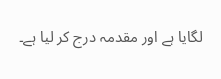لگایا ہے اور مقدمہ درج کر لیا ہے۔